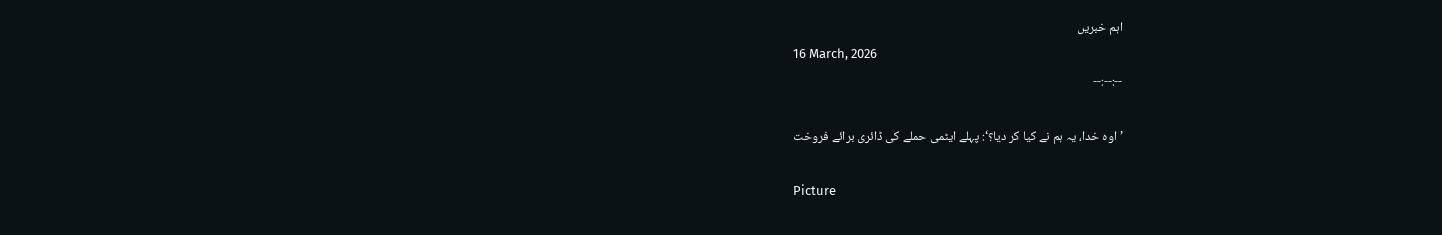اہم خبریں
16 March, 2026
--:--:--

’اوہ خدا، یہ ہم نے کیا کر دیا؟‘: پہلے ایٹمی حملے کی ڈائری برائے فروخت

Picture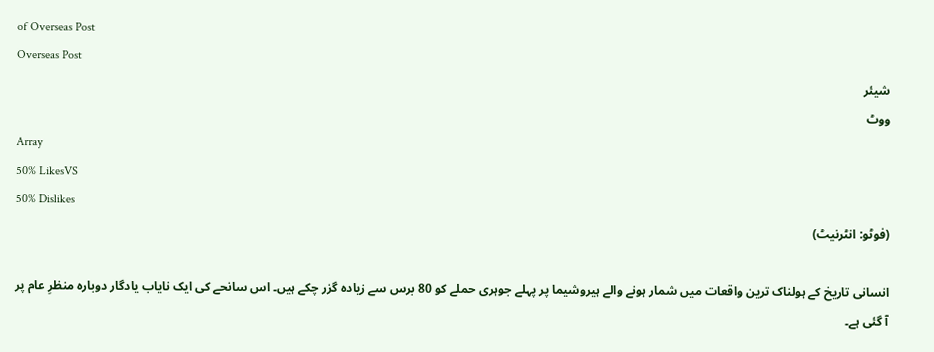of Overseas Post
Overseas Post
شیئر
ووٹ
Array
50% LikesVS
50% Dislikes
(فوٹو: انٹرنیٹ)

انسانی تاریخ کے ہولناک ترین واقعات میں شمار ہونے والے ہیروشیما پر پہلے جوہری حملے کو 80 برس سے زیادہ گزر چکے ہیں۔ اس سانحے کی ایک نایاب یادگار دوبارہ منظرِ عام پر آ گئی ہے۔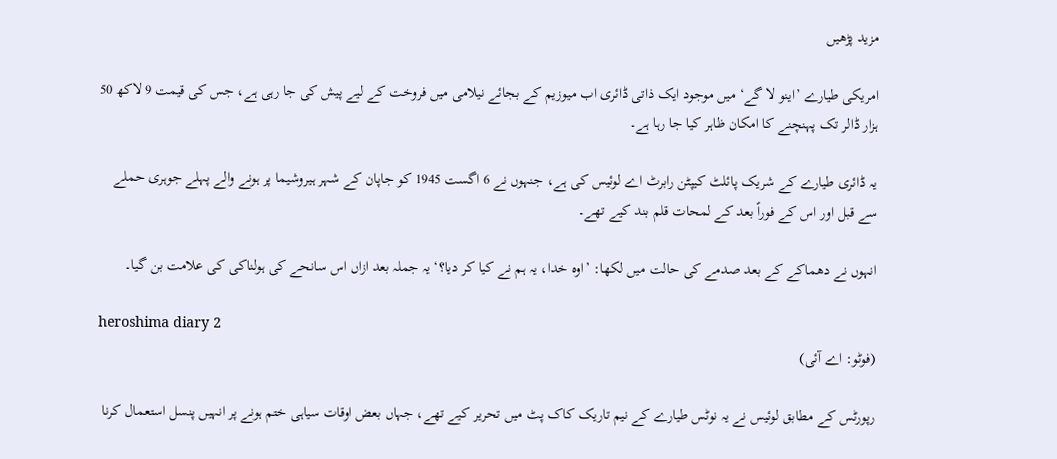مزید پڑھیں

امریکی طیارے ’اینو لا گے‘ میں موجود ایک ذاتی ڈائری اب میوزیم کے بجائے نیلامی میں فروخت کے لیے پیش کی جا رہی ہے، جس کی قیمت 9 لاکھ 50 ہزار ڈالر تک پہنچنے کا امکان ظاہر کیا جا رہا ہے۔

یہ ڈائری طیارے کے شریک پائلٹ کیپٹن رابرٹ اے لوئیس کی ہے، جنہوں نے 6 اگست 1945 کو جاپان کے شہر ہیروشیما پر ہونے والے پہلے جوہری حملے سے قبل اور اس کے فوراً بعد کے لمحات قلم بند کیے تھے۔

انہوں نے دھماکے کے بعد صدمے کی حالت میں لکھا: ’اوہ خدا، یہ ہم نے کیا کر دیا؟‘ یہ جملہ بعد ازاں اس سانحے کی ہولناکی کی علامت بن گیا۔

heroshima diary 2
(فوٹو: اے آئی)

رپورٹس کے مطابق لوئیس نے یہ نوٹس طیارے کے نیم تاریک کاک پٹ میں تحریر کیے تھے، جہاں بعض اوقات سیاہی ختم ہونے پر انہیں پنسل استعمال کرنا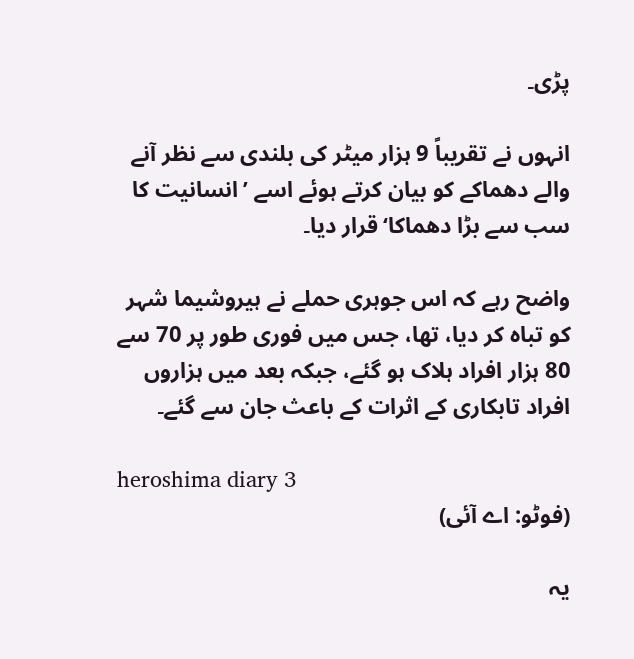پڑی۔

انہوں نے تقریباً 9 ہزار میٹر کی بلندی سے نظر آنے والے دھماکے کو بیان کرتے ہوئے اسے ’انسانیت کا سب سے بڑا دھماکا‘ قرار دیا۔

واضح رہے کہ اس جوہری حملے نے ہیروشیما شہر کو تباہ کر دیا، تھا، جس میں فوری طور پر 70 سے 80 ہزار افراد ہلاک ہو گئے، جبکہ بعد میں ہزاروں افراد تابکاری کے اثرات کے باعث جان سے گئے۔

heroshima diary 3
(فوٹو: اے آئی)

یہ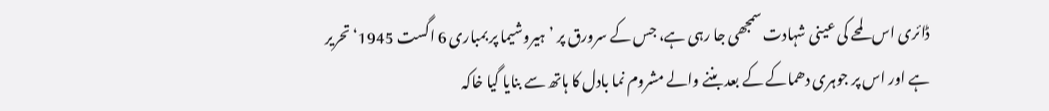ڈائری اس لمحے کی عینی شہادت سمجھی جا رہی ہے، جس کے سرورق پر ’ہیروشیما پر بمباری 6 اگست 1945‘ تحریر ہے اور اس پر جوہری دھماکے کے بعد بننے والے مشروم نما بادل کا ہاتھ سے بنایا گیا خاکہ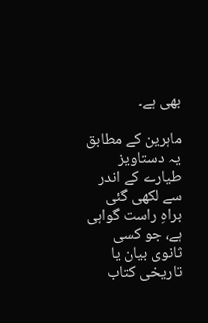بھی ہے۔

ماہرین کے مطابق یہ دستاویز طیارے کے اندر سے لکھی گئی براہِ راست گواہی ہے، جو کسی ثانوی بیان یا تاریخی کتاب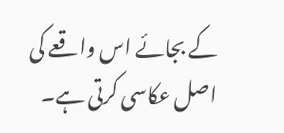کے بجائے اس واقعے کی اصل عکاسی کرتی ہے۔